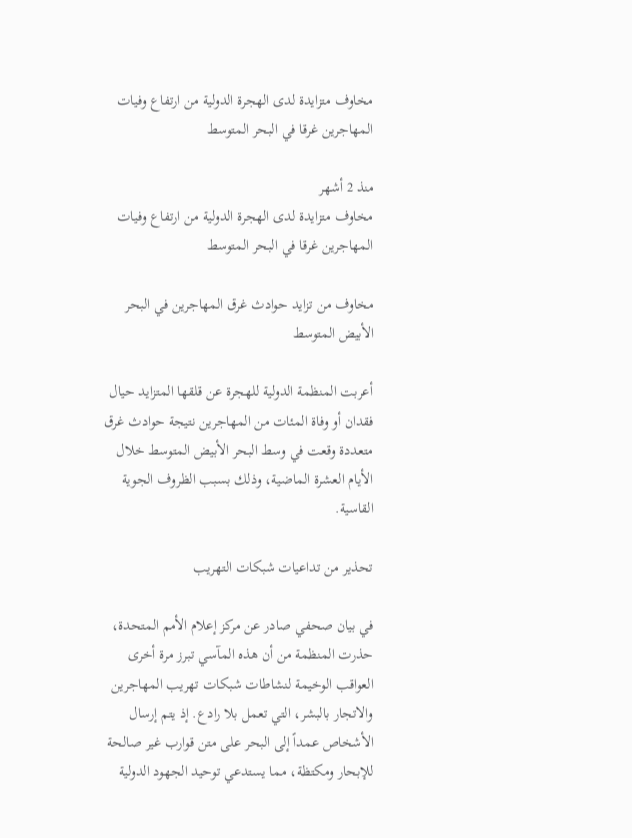مخاوف متزايدة لدى الهجرة الدولية من ارتفاع وفيات المهاجرين غرقا في البحر المتوسط

منذ 2 أشهر
مخاوف متزايدة لدى الهجرة الدولية من ارتفاع وفيات المهاجرين غرقا في البحر المتوسط

مخاوف من تزايد حوادث غرق المهاجرين في البحر الأبيض المتوسط

أعربت المنظمة الدولية للهجرة عن قلقها المتزايد حيال فقدان أو وفاة المئات من المهاجرين نتيجة حوادث غرق متعددة وقعت في وسط البحر الأبيض المتوسط خلال الأيام العشرة الماضية، وذلك بسبب الظروف الجوية القاسية.

تحذير من تداعيات شبكات التهريب

في بيان صحفي صادر عن مركز إعلام الأمم المتحدة، حذرت المنظمة من أن هذه المآسي تبرز مرة أخرى العواقب الوخيمة لنشاطات شبكات تهريب المهاجرين والاتجار بالبشر، التي تعمل بلا رادع. إذ يتم إرسال الأشخاص عمداً إلى البحر على متن قوارب غير صالحة للإبحار ومكتظة، مما يستدعي توحيد الجهود الدولية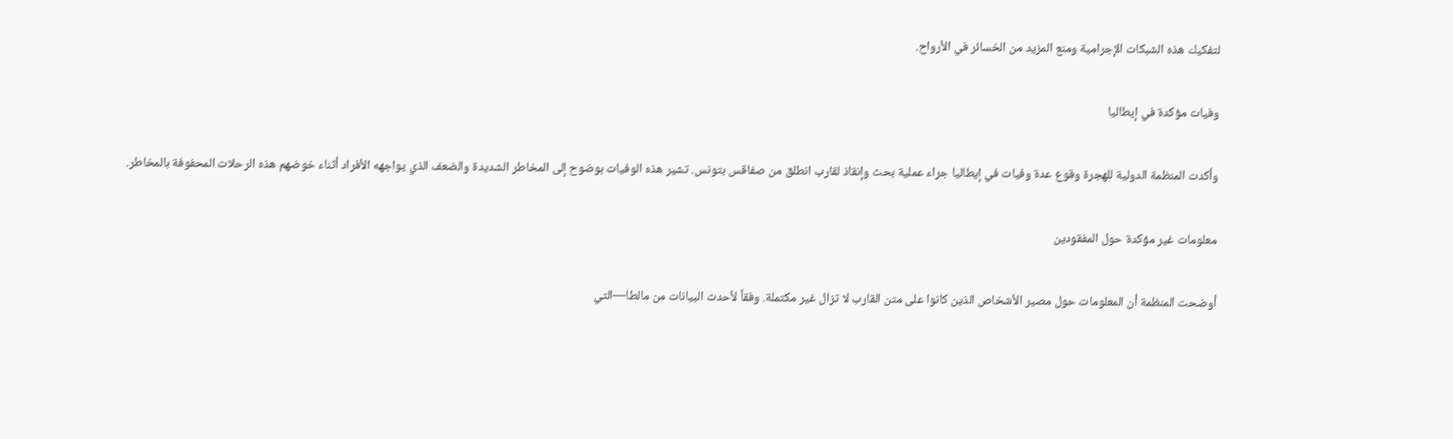لتفكيك هذه الشبكات الإجرامية ومنع المزيد من الخسائر في الأرواح.

وفيات مؤكدة في إيطاليا

وأكدت المنظمة الدولية للهجرة وقوع عدة وفيات في إيطاليا جراء عملية بحث وإنقاذ لقارب انطلق من صفاقس بتونس. تشير هذه الوفيات بوضوح إلى المخاطر الشديدة والضعف الذي يواجهه الأفراد أثناء خوضهم هذه الرحلات المحفوفة بالمخاطر.

معلومات غير مؤكدة حول المفقودين

أوضحت المنظمة أن المعلومات حول مصير الأشخاص الذين كانوا على متن القارب لا تزال غير مكتملة. وفقاً لأحدث البيانات من مالطا—التي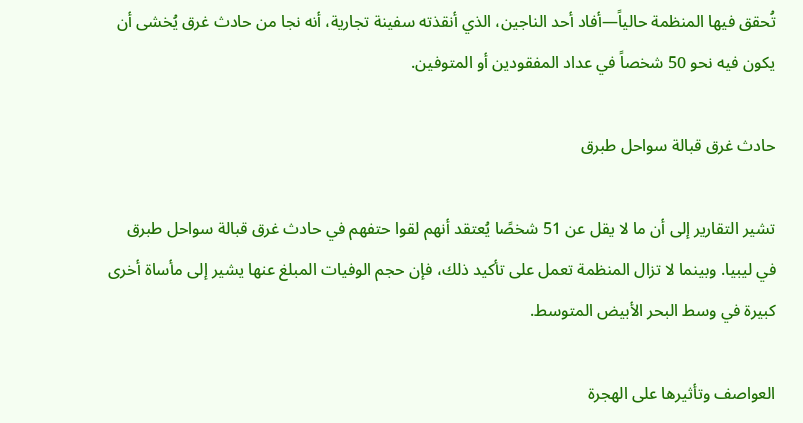تُحقق فيها المنظمة حالياً—أفاد أحد الناجين، الذي أنقذته سفينة تجارية، أنه نجا من حادث غرق يُخشى أن يكون فيه نحو 50 شخصاً في عداد المفقودين أو المتوفين.

حادث غرق قبالة سواحل طبرق

تشير التقارير إلى أن ما لا يقل عن 51 شخصًا يُعتقد أنهم لقوا حتفهم في حادث غرق قبالة سواحل طبرق في ليبيا. وبينما لا تزال المنظمة تعمل على تأكيد ذلك، فإن حجم الوفيات المبلغ عنها يشير إلى مأساة أخرى كبيرة في وسط البحر الأبيض المتوسط.

العواصف وتأثيرها على الهجرة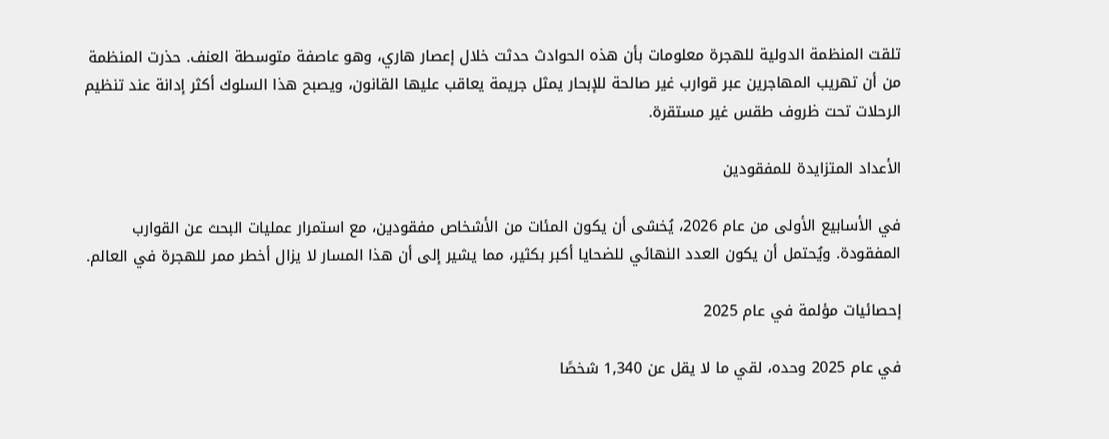تلقت المنظمة الدولية للهجرة معلومات بأن هذه الحوادث حدثت خلال إعصار هاري، وهو عاصفة متوسطة العنف. حذرت المنظمة من أن تهريب المهاجرين عبر قوارب غير صالحة للإبحار يمثل جريمة يعاقب عليها القانون، ويصبح هذا السلوك أكثر إدانة عند تنظيم الرحلات تحت ظروف طقس غير مستقرة.

الأعداد المتزايدة للمفقودين

في الأسابيع الأولى من عام 2026، يُخشى أن يكون المئات من الأشخاص مفقودين، مع استمرار عمليات البحث عن القوارب المفقودة. ويُحتمل أن يكون العدد النهائي للضحايا أكبر بكثير، مما يشير إلى أن هذا المسار لا يزال أخطر ممر للهجرة في العالم.

إحصائيات مؤلمة في عام 2025

في عام 2025 وحده، لقي ما لا يقل عن 1,340 شخصًا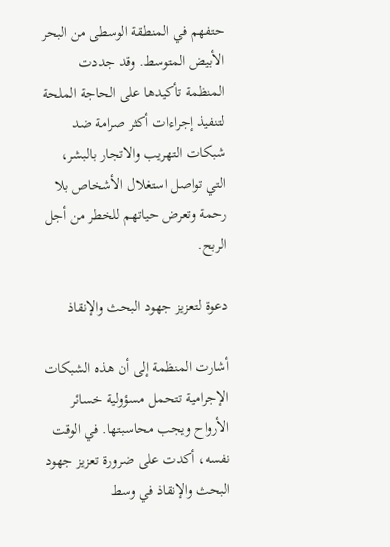حتفهم في المنطقة الوسطى من البحر الأبيض المتوسط. وقد جددت المنظمة تأكيدها على الحاجة الملحة لتنفيذ إجراءات أكثر صرامة ضد شبكات التهريب والاتجار بالبشر، التي تواصل استغلال الأشخاص بلا رحمة وتعرض حياتهم للخطر من أجل الربح.

دعوة لتعزيز جهود البحث والإنقاذ

أشارت المنظمة إلى أن هذه الشبكات الإجرامية تتحمل مسؤولية خسائر الأرواح ويجب محاسبتها. في الوقت نفسه، أكدت على ضرورة تعزيز جهود البحث والإنقاذ في وسط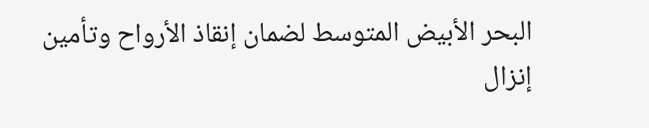البحر الأبيض المتوسط لضمان إنقاذ الأرواح وتأمين إنزال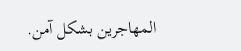المهاجرين بشكل آمن.